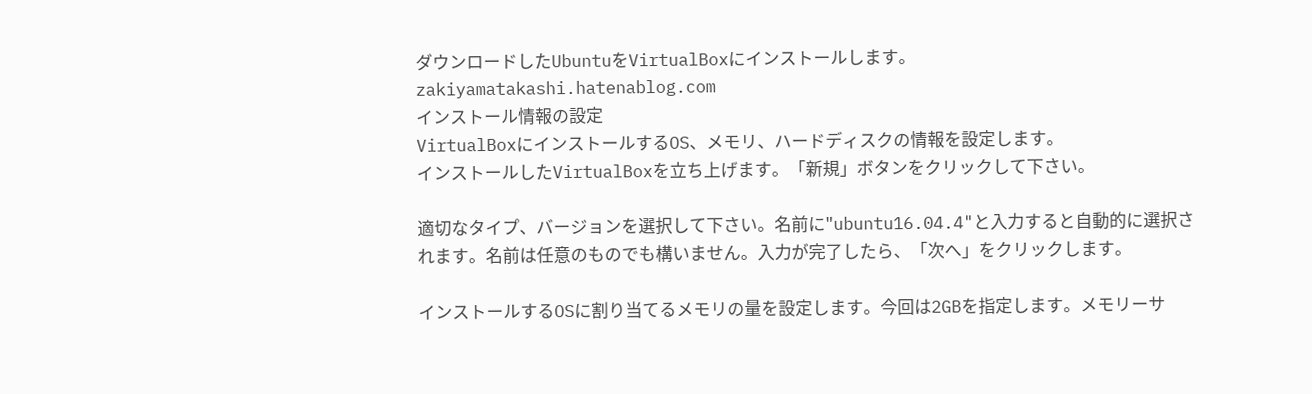ダウンロードしたUbuntuをVirtualBoxにインストールします。
zakiyamatakashi.hatenablog.com
インストール情報の設定
VirtualBoxにインストールするOS、メモリ、ハードディスクの情報を設定します。
インストールしたVirtualBoxを立ち上げます。「新規」ボタンをクリックして下さい。

適切なタイプ、バージョンを選択して下さい。名前に"ubuntu16.04.4"と入力すると自動的に選択されます。名前は任意のものでも構いません。入力が完了したら、「次へ」をクリックします。

インストールするOSに割り当てるメモリの量を設定します。今回は2GBを指定します。メモリーサ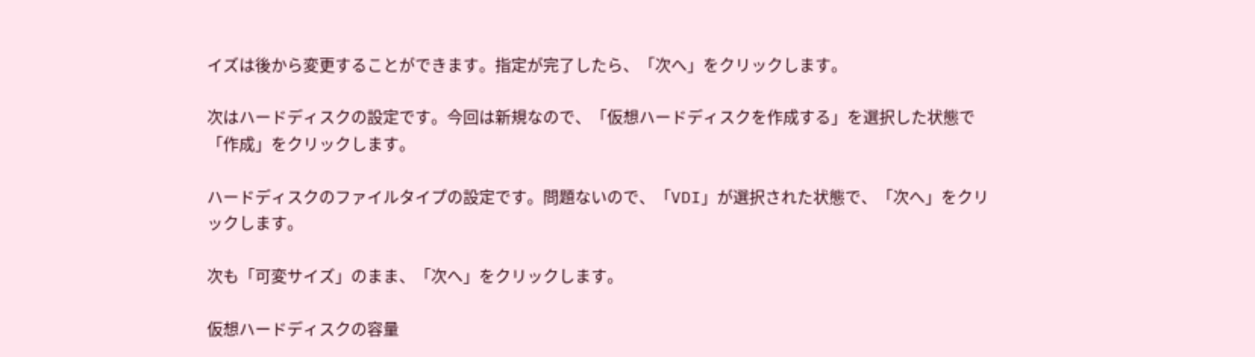イズは後から変更することができます。指定が完了したら、「次へ」をクリックします。

次はハードディスクの設定です。今回は新規なので、「仮想ハードディスクを作成する」を選択した状態で「作成」をクリックします。

ハードディスクのファイルタイプの設定です。問題ないので、「VDI」が選択された状態で、「次へ」をクリックします。

次も「可変サイズ」のまま、「次へ」をクリックします。

仮想ハードディスクの容量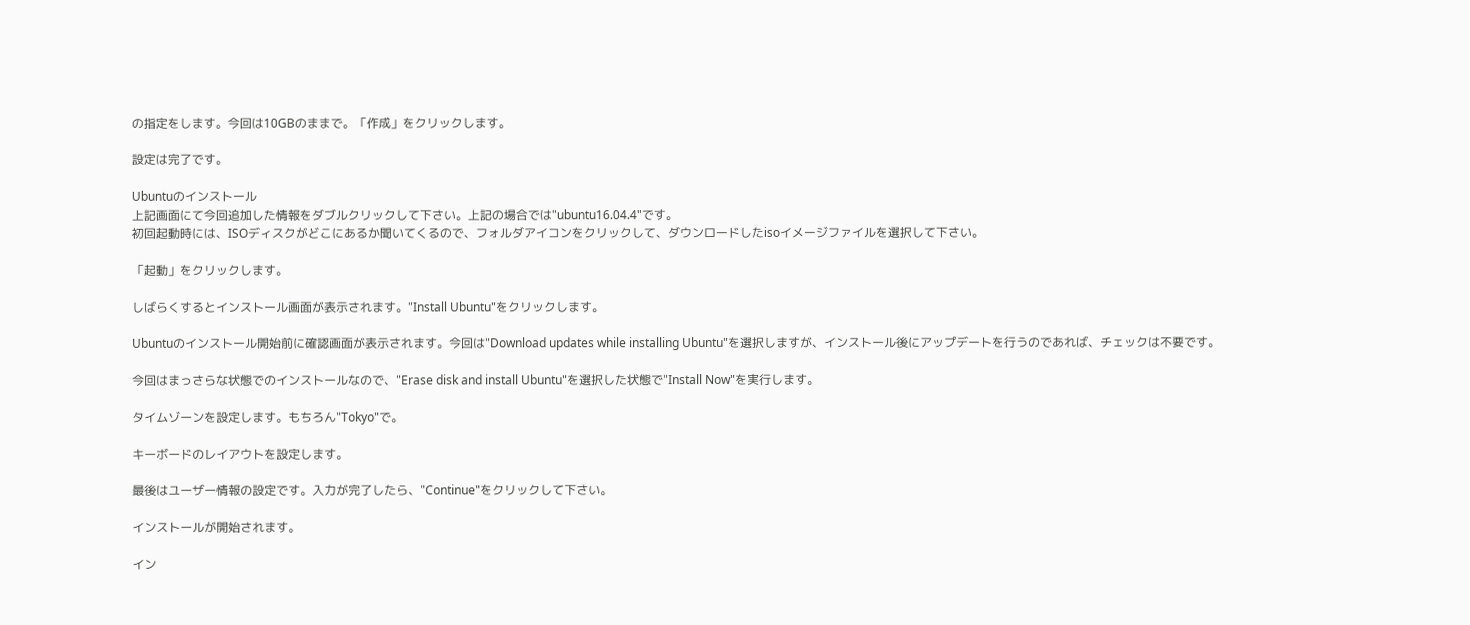の指定をします。今回は10GBのままで。「作成」をクリックします。

設定は完了です。

Ubuntuのインストール
上記画面にて今回追加した情報をダブルクリックして下さい。上記の場合では"ubuntu16.04.4"です。
初回起動時には、ISOディスクがどこにあるか聞いてくるので、フォルダアイコンをクリックして、ダウンロードしたisoイメージファイルを選択して下さい。

「起動」をクリックします。

しばらくするとインストール画面が表示されます。"Install Ubuntu"をクリックします。

Ubuntuのインストール開始前に確認画面が表示されます。今回は"Download updates while installing Ubuntu"を選択しますが、インストール後にアップデートを行うのであれば、チェックは不要です。

今回はまっさらな状態でのインストールなので、"Erase disk and install Ubuntu"を選択した状態で"Install Now"を実行します。

タイムゾーンを設定します。もちろん"Tokyo"で。

キーボードのレイアウトを設定します。

最後はユーザー情報の設定です。入力が完了したら、"Continue"をクリックして下さい。

インストールが開始されます。

イン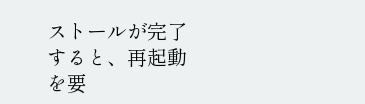ストールが完了すると、再起動を要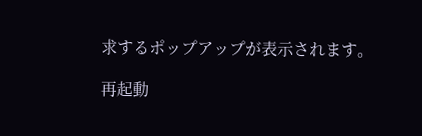求するポップアップが表示されます。

再起動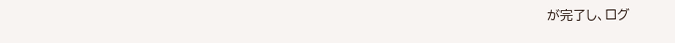が完了し、ログ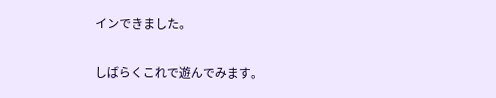インできました。

しばらくこれで遊んでみます。